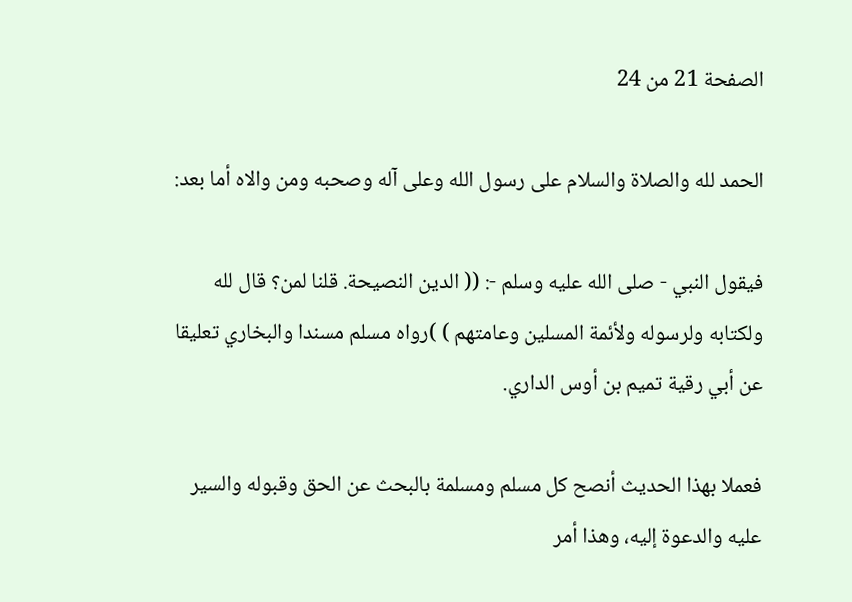الصفحة 21 من 24

الحمد لله والصلاة والسلام على رسول الله وعلى آله وصحبه ومن والاه أما بعد:

فيقول النبي - صلى الله عليه وسلم -: (( الدين النصيحة. قلنا لمن؟ قال لله ولكتابه ولرسوله ولأئمة المسلين وعامتهم ) )رواه مسلم مسندا والبخاري تعليقا عن أبي رقية تميم بن أوس الداري.

فعملا بهذا الحديث أنصح كل مسلم ومسلمة بالبحث عن الحق وقبوله والسير عليه والدعوة إليه، وهذا أمر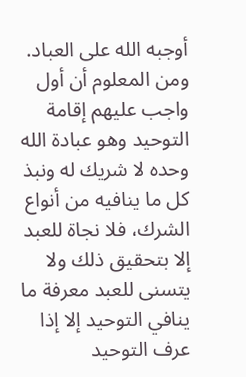أوجبه الله على العباد. ومن المعلوم أن أول واجب عليهم إقامة التوحيد وهو عبادة الله وحده لا شريك له ونبذ كل ما ينافيه من أنواع الشرك، فلا نجاة للعبد إلا بتحقيق ذلك ولا يتسنى للعبد معرفة ما ينافي التوحيد إلا إذا عرف التوحيد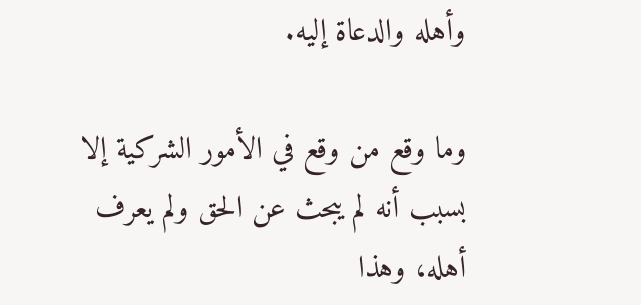وأهله والدعاة إليه.

وما وقع من وقع في الأمور الشركية إلا بسبب أنه لم يبحث عن الحق ولم يعرف أهله، وهذا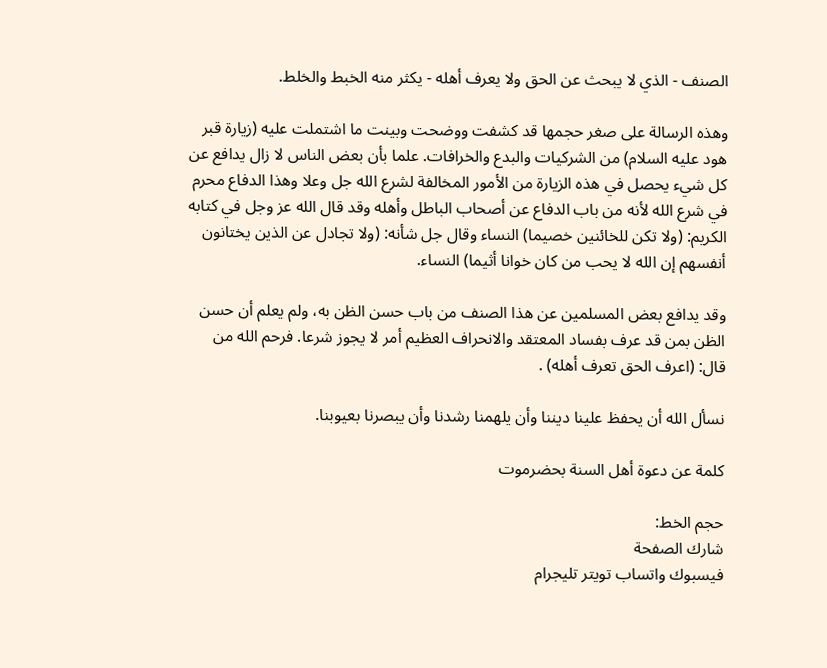الصنف - الذي لا يبحث عن الحق ولا يعرف أهله - يكثر منه الخبط والخلط.

وهذه الرسالة على صغر حجمها قد كشفت ووضحت وبينت ما اشتملت عليه (زيارة قبر هود عليه السلام) من الشركيات والبدع والخرافات. علما بأن بعض الناس لا زال يدافع عن كل شيء يحصل في هذه الزيارة من الأمور المخالفة لشرع الله جل وعلا وهذا الدفاع محرم في شرع الله لأنه من باب الدفاع عن أصحاب الباطل وأهله وقد قال الله عز وجل في كتابه الكريم: (ولا تكن للخائنين خصيما) النساء وقال جل شأنه: (ولا تجادل عن الذين يختانون أنفسهم إن الله لا يحب من كان خوانا أثيما) النساء.

وقد يدافع بعض المسلمين عن هذا الصنف من باب حسن الظن به، ولم يعلم أن حسن الظن بمن قد عرف بفساد المعتقد والانحراف العظيم أمر لا يجوز شرعا. فرحم الله من قال: (اعرف الحق تعرف أهله) .

نسأل الله أن يحفظ علينا ديننا وأن يلهمنا رشدنا وأن يبصرنا بعيوبنا.

كلمة عن دعوة أهل السنة بحضرموت

حجم الخط:
شارك الصفحة
فيسبوك واتساب تويتر تليجرام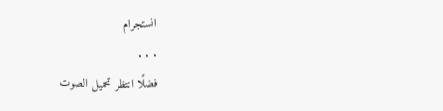انستجرام
. . .
فضلًا انتظر تحميل الصوت